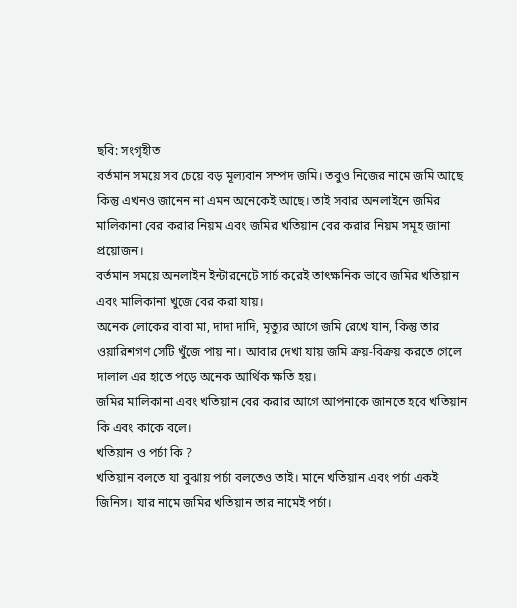ছবি: সংগৃহীত
বর্তমান সময়ে সব চেয়ে বড় মূল্যবান সম্পদ জমি। তবুও নিজের নামে জমি আছে কিন্তু এখনও জানেন না এমন অনেকেই আছে। তাই সবার অনলাইনে জমির মালিকানা বের করার নিয়ম এবং জমির খতিয়ান বের করার নিয়ম সমূহ জানা প্রয়োজন।
বর্তমান সময়ে অনলাইন ইন্টারনেটে সার্চ করেই তাৎক্ষনিক ভাবে জমির খতিয়ান এবং মালিকানা খুজে বের করা যায়।
অনেক লোকের বাবা মা, দাদা দাদি, মৃত্যুর আগে জমি রেখে যান, কিন্তু তার ওয়ারিশগণ সেটি খুঁজে পায় না। আবার দেখা যায় জমি ক্রয়-বিক্রয় করতে গেলে দালাল এর হাতে পড়ে অনেক আর্থিক ক্ষতি হয়।
জমির মালিকানা এবং খতিয়ান বের করার আগে আপনাকে জানতে হবে খতিয়ান কি এবং কাকে বলে।
খতিয়ান ও পর্চা কি ?
খতিয়ান বলতে যা বুঝায় পর্চা বলতেও তাই। মানে খতিয়ান এবং পর্চা একই জিনিস। যার নামে জমির খতিয়ান তার নামেই পর্চা।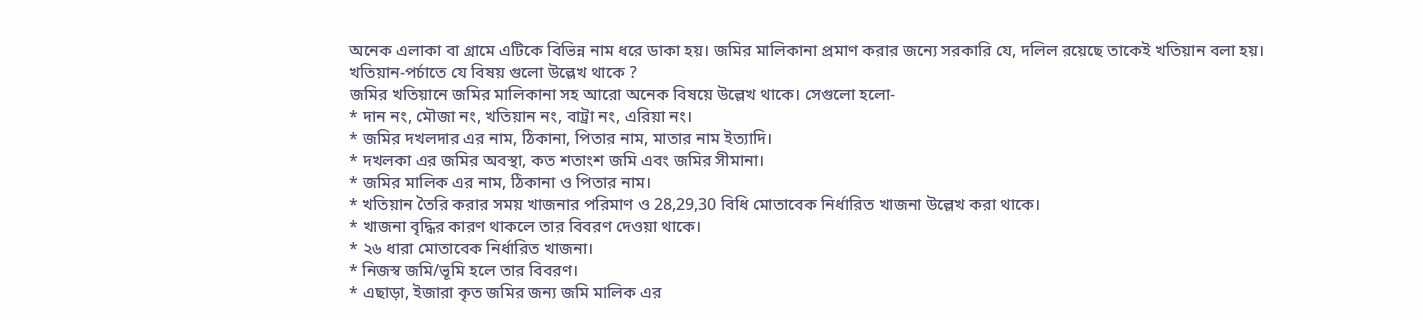অনেক এলাকা বা গ্রামে এটিকে বিভিন্ন নাম ধরে ডাকা হয়। জমির মালিকানা প্রমাণ করার জন্যে সরকারি যে, দলিল রয়েছে তাকেই খতিয়ান বলা হয়।
খতিয়ান-পর্চাতে যে বিষয় গুলো উল্লেখ থাকে ?
জমির খতিয়ানে জমির মালিকানা সহ আরো অনেক বিষয়ে উল্লেখ থাকে। সেগুলো হলো-
* দান নং, মৌজা নং, খতিয়ান নং, বাট্রা নং, এরিয়া নং।
* জমির দখলদার এর নাম, ঠিকানা, পিতার নাম, মাতার নাম ইত্যাদি।
* দখলকা এর জমির অবস্থা, কত শতাংশ জমি এবং জমির সীমানা।
* জমির মালিক এর নাম, ঠিকানা ও পিতার নাম।
* খতিয়ান তৈরি করার সময় খাজনার পরিমাণ ও 28,29,30 বিধি মোতাবেক নির্ধারিত খাজনা উল্লেখ করা থাকে।
* খাজনা বৃদ্ধির কারণ থাকলে তার বিবরণ দেওয়া থাকে।
* ২৬ ধারা মোতাবেক নির্ধারিত খাজনা।
* নিজস্ব জমি/ভূমি হলে তার বিবরণ।
* এছাড়া, ইজারা কৃত জমির জন্য জমি মালিক এর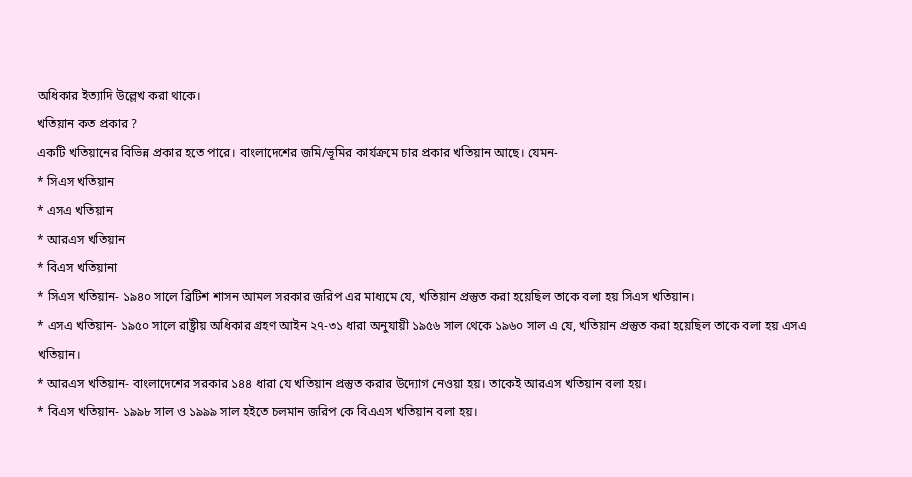অধিকার ইত্যাদি উল্লেখ করা থাকে।
খতিয়ান কত প্রকার ?
একটি খতিয়ানের বিভিন্ন প্রকার হতে পারে। বাংলাদেশের জমি/ভূমির কার্যক্রমে চার প্রকার খতিয়ান আছে। যেমন-
* সিএস খতিয়ান
* এসএ খতিয়ান
* আরএস খতিয়ান
* বিএস খতিয়ানা
* সিএস খতিয়ান- ১৯৪০ সালে ব্রিটিশ শাসন আমল সরকার জরিপ এর মাধ্যমে যে, খতিয়ান প্রস্তুত করা হয়েছিল তাকে বলা হয় সিএস খতিয়ান।
* এসএ খতিয়ান- ১৯৫০ সালে রাষ্ট্রীয় অধিকার গ্রহণ আইন ২৭-৩১ ধারা অনুযায়ী ১৯৫৬ সাল থেকে ১৯৬০ সাল এ যে, খতিয়ান প্রস্তুত করা হয়েছিল তাকে বলা হয় এসএ খতিয়ান।
* আরএস খতিয়ান- বাংলাদেশের সরকার ১৪৪ ধারা যে খতিয়ান প্রস্তুত করার উদ্যোগ নেওয়া হয়। তাকেই আরএস খতিয়ান বলা হয়।
* বিএস খতিয়ান- ১৯৯৮ সাল ও ১৯৯৯ সাল হইতে চলমান জরিপ কে বিএএস খতিয়ান বলা হয়।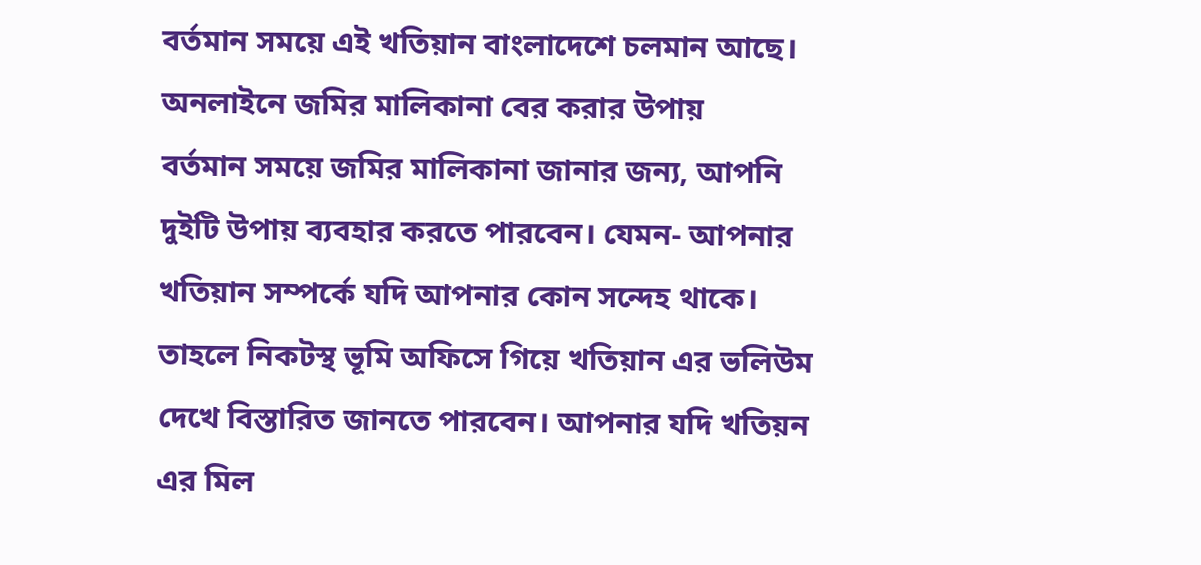বর্তমান সময়ে এই খতিয়ান বাংলাদেশে চলমান আছে।
অনলাইনে জমির মালিকানা বের করার উপায়
বর্তমান সময়ে জমির মালিকানা জানার জন্য, আপনি দুইটি উপায় ব্যবহার করতে পারবেন। যেমন- আপনার খতিয়ান সম্পর্কে যদি আপনার কোন সন্দেহ থাকে। তাহলে নিকটস্থ ভূমি অফিসে গিয়ে খতিয়ান এর ভলিউম দেখে বিস্তারিত জানতে পারবেন। আপনার যদি খতিয়ন এর মিল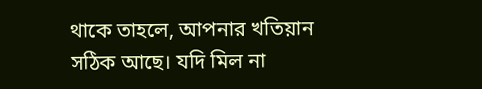থাকে তাহলে, আপনার খতিয়ান সঠিক আছে। যদি মিল না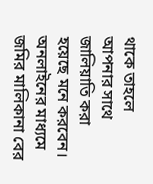থাকে তাহলে আপনার সাথে জালিয়াতি করা হয়েছে মনে করবেন। অনলাইনের মাধ্যমে জমির মালিকানা বের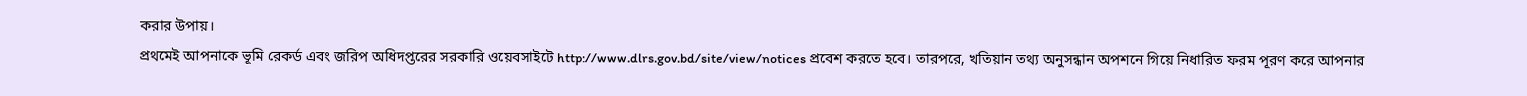করার উপায়।
প্রথমেই আপনাকে ভূমি রেকর্ড এবং জরিপ অধিদপ্তরের সরকারি ওয়েবসাইটে http://www.dlrs.gov.bd/site/view/notices প্রবেশ করতে হবে। তারপরে, খতিয়ান তথ্য অনুসন্ধান অপশনে গিয়ে নিধারিত ফরম পূরণ করে আপনার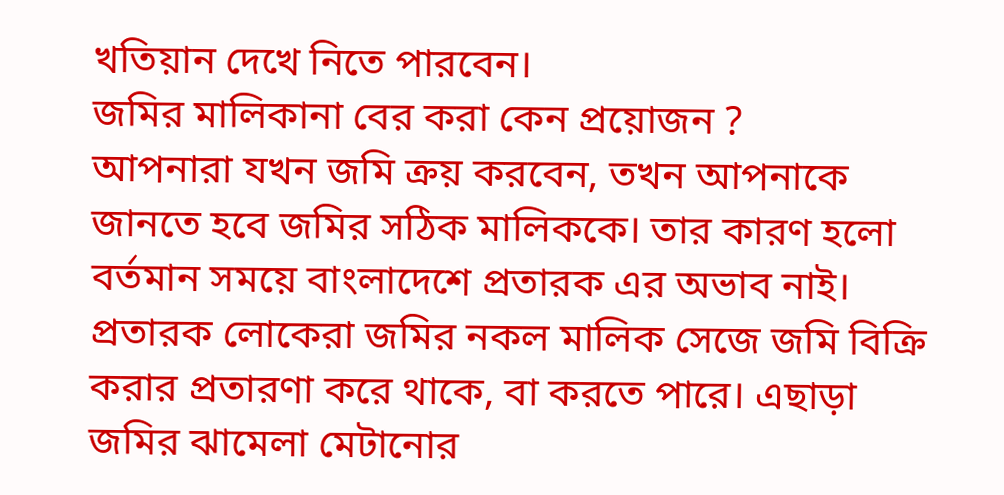খতিয়ান দেখে নিতে পারবেন।
জমির মালিকানা বের করা কেন প্রয়োজন ?
আপনারা যখন জমি ক্রয় করবেন, তখন আপনাকে জানতে হবে জমির সঠিক মালিককে। তার কারণ হলো বর্তমান সময়ে বাংলাদেশে প্রতারক এর অভাব নাই। প্রতারক লোকেরা জমির নকল মালিক সেজে জমি বিক্রি করার প্রতারণা করে থাকে, বা করতে পারে। এছাড়া জমির ঝামেলা মেটানোর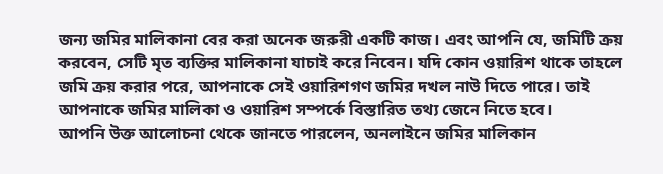জন্য জমির মালিকানা বের করা অনেক জরুরী একটি কাজ। এবং আপনি যে, জমিটি ক্রয় করবেন, সেটি মৃত ব্যক্তির মালিকানা যাচাই করে নিবেন। যদি কোন ওয়ারিশ থাকে তাহলে জমি ক্রয় করার পরে, আপনাকে সেই ওয়ারিশগণ জমির দখল নাউ দিতে পারে। তাই আপনাকে জমির মালিকা ও ওয়ারিশ সম্পর্কে বিস্তারিত তথ্য জেনে নিতে হবে।
আপনি উক্ত আলোচনা থেকে জানতে পারলেন, অনলাইনে জমির মালিকান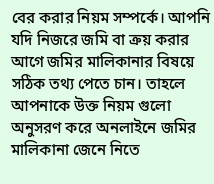বের করার নিয়ম সম্পর্কে। আপনি যদি নিজরে জমি বা ক্রয় করার আগে জমির মালিকানার বিষয়ে সঠিক তথ্য পেতে চান। তাহলে আপনাকে উক্ত নিয়ম গুলো অনুসরণ করে অনলাইনে জমির মালিকানা জেনে নিতে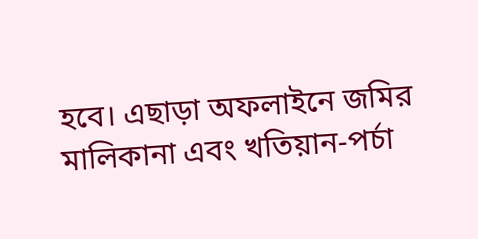হবে। এছাড়া অফলাইনে জমির মালিকানা এবং খতিয়ান-পর্চা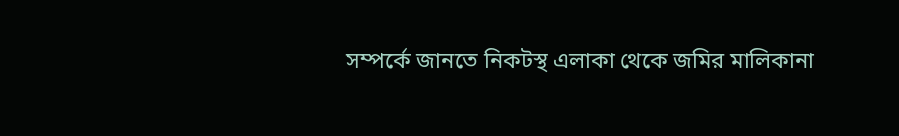সম্পর্কে জানতে নিকটস্থ এলাকা থেকে জমির মালিকানা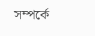সম্পর্কে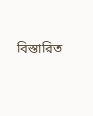বিস্তারিত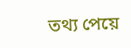তথ্য পেয়ে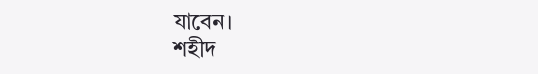যাবেন।
শহীদ